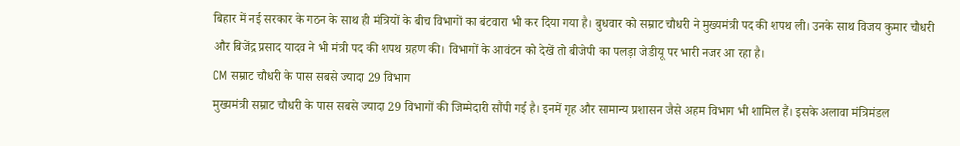बिहार में नई सरकार के गठन के साथ ही मंत्रियों के बीच विभागों का बंटवारा भी कर दिया गया है। बुधवार को सम्राट चौधरी ने मुख्यमंत्री पद की शपथ ली। उनके साथ विजय कुमार चौधरी और बिजेंद्र प्रसाद यादव ने भी मंत्री पद की शपथ ग्रहण की। विभागों के आवंटन को देखें तो बीजेपी का पलड़ा जेडीयू पर भारी नजर आ रहा है।
CM सम्राट चौधरी के पास सबसे ज्यादा 29 विभाग
मुख्यमंत्री सम्राट चौधरी के पास सबसे ज्यादा 29 विभागों की जिम्मेदारी सौंपी गई है। इनमें गृह और सामान्य प्रशासन जैसे अहम विभाग भी शामिल हैं। इसके अलावा मंत्रिमंडल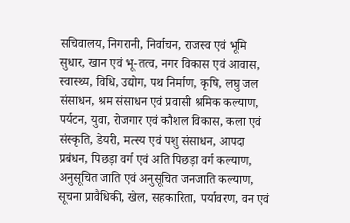सचिवालय, निगरानी, निर्वाचन, राजस्व एवं भूमि सुधार, खान एवं भू-तत्व, नगर विकास एवं आवास, स्वास्थ्य, विधि, उद्योग, पथ निर्माण, कृषि, लघु जल संसाधन, श्रम संसाधन एवं प्रवासी श्रमिक कल्याण, पर्यटन, युवा, रोजगार एवं कौशल विकास, कला एवं संस्कृति, डेयरी, मत्स्य एवं पशु संसाधन, आपदा प्रबंधन, पिछड़ा वर्ग एवं अति पिछड़ा वर्ग कल्याण, अनुसूचित जाति एवं अनुसूचित जनजाति कल्याण, सूचना प्रावैधिकी, खेल, सहकारिता, पर्यावरण, वन एवं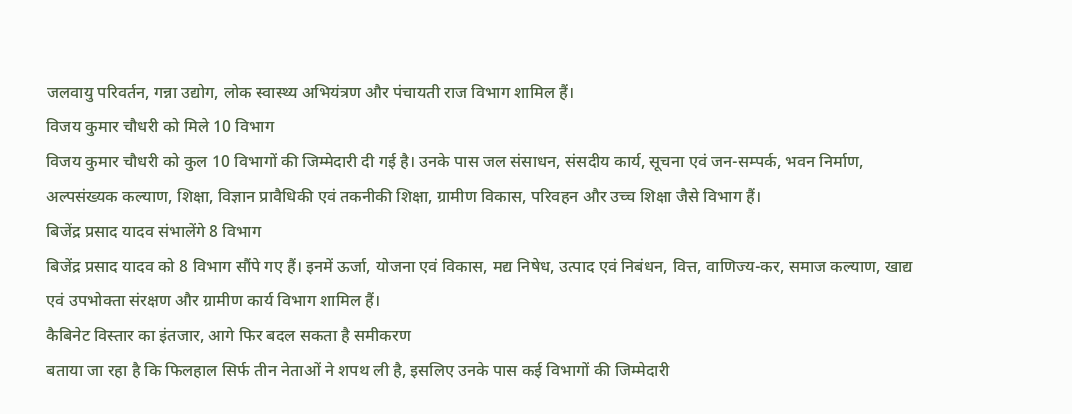जलवायु परिवर्तन, गन्ना उद्योग, लोक स्वास्थ्य अभियंत्रण और पंचायती राज विभाग शामिल हैं।
विजय कुमार चौधरी को मिले 10 विभाग
विजय कुमार चौधरी को कुल 10 विभागों की जिम्मेदारी दी गई है। उनके पास जल संसाधन, संसदीय कार्य, सूचना एवं जन-सम्पर्क, भवन निर्माण, अल्पसंख्यक कल्याण, शिक्षा, विज्ञान प्रावैधिकी एवं तकनीकी शिक्षा, ग्रामीण विकास, परिवहन और उच्च शिक्षा जैसे विभाग हैं।
बिजेंद्र प्रसाद यादव संभालेंगे 8 विभाग
बिजेंद्र प्रसाद यादव को 8 विभाग सौंपे गए हैं। इनमें ऊर्जा, योजना एवं विकास, मद्य निषेध, उत्पाद एवं निबंधन, वित्त, वाणिज्य-कर, समाज कल्याण, खाद्य एवं उपभोक्ता संरक्षण और ग्रामीण कार्य विभाग शामिल हैं।
कैबिनेट विस्तार का इंतजार, आगे फिर बदल सकता है समीकरण
बताया जा रहा है कि फिलहाल सिर्फ तीन नेताओं ने शपथ ली है, इसलिए उनके पास कई विभागों की जिम्मेदारी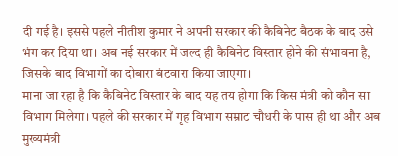दी गई है। इससे पहले नीतीश कुमार ने अपनी सरकार की कैबिनेट बैठक के बाद उसे भंग कर दिया था। अब नई सरकार में जल्द ही कैबिनेट विस्तार होने की संभावना है, जिसके बाद विभागों का दोबारा बंटवारा किया जाएगा।
माना जा रहा है कि कैबिनेट विस्तार के बाद यह तय होगा कि किस मंत्री को कौन सा विभाग मिलेगा। पहले की सरकार में गृह विभाग सम्राट चौधरी के पास ही था और अब मुख्यमंत्री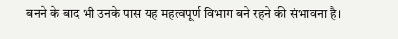बनने के बाद भी उनके पास यह महत्वपूर्ण विभाग बने रहने की संभावना है।